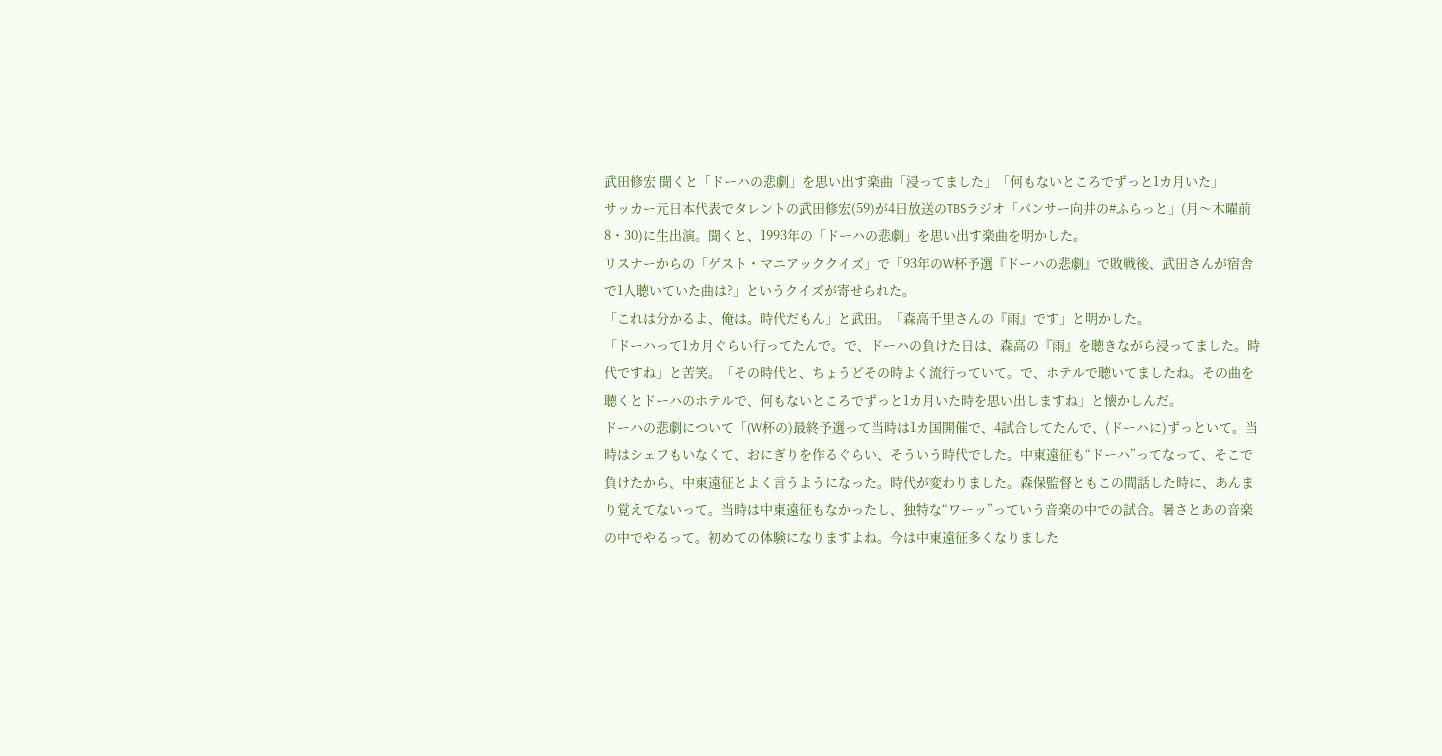武田修宏 聞くと「ドーハの悲劇」を思い出す楽曲「浸ってました」「何もないところでずっと1カ月いた」
サッカー元日本代表でタレントの武田修宏(59)が4日放送のTBSラジオ「パンサー向井の#ふらっと」(月〜木曜前8・30)に生出演。聞くと、1993年の「ドーハの悲劇」を思い出す楽曲を明かした。
リスナーからの「ゲスト・マニアッククイズ」で「93年のW杯予選『ドーハの悲劇』で敗戦後、武田さんが宿舎で1人聴いていた曲は?」というクイズが寄せられた。
「これは分かるよ、俺は。時代だもん」と武田。「森高千里さんの『雨』です」と明かした。
「ドーハって1カ月ぐらい行ってたんで。で、ドーハの負けた日は、森高の『雨』を聴きながら浸ってました。時代ですね」と苦笑。「その時代と、ちょうどその時よく流行っていて。で、ホテルで聴いてましたね。その曲を聴くとドーハのホテルで、何もないところでずっと1カ月いた時を思い出しますね」と懐かしんだ。
ドーハの悲劇について「(W杯の)最終予選って当時は1カ国開催で、4試合してたんで、(ドーハに)ずっといて。当時はシェフもいなくて、おにぎりを作るぐらい、そういう時代でした。中東遠征も“ドーハ”ってなって、そこで負けたから、中東遠征とよく言うようになった。時代が変わりました。森保監督ともこの間話した時に、あんまり覚えてないって。当時は中東遠征もなかったし、独特な“ワーッ”っていう音楽の中での試合。暑さとあの音楽の中でやるって。初めての体験になりますよね。今は中東遠征多くなりました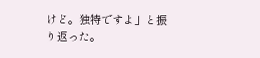けど。独特ですよ」と振り返った。